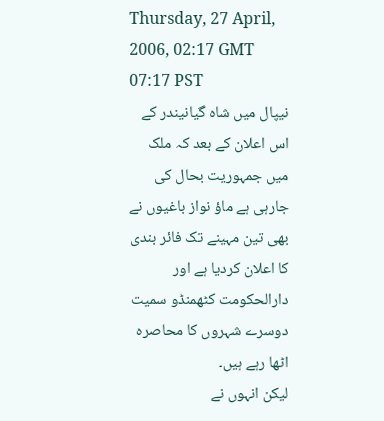Thursday, 27 April, 2006, 02:17 GMT 07:17 PST
نیپال میں شاہ گیانیندر کے اس اعلان کے بعد کہ ملک میں جمہوریت بحال کی جارہی ہے ماؤ نواز باغیوں نے بھی تین مہینے تک فائر بندی کا اعلان کردیا ہے اور دارالحکومت کٹھمنڈو سمیت دوسرے شہروں کا محاصرہ اٹھا رہے ہیں۔
لیکن انہوں نے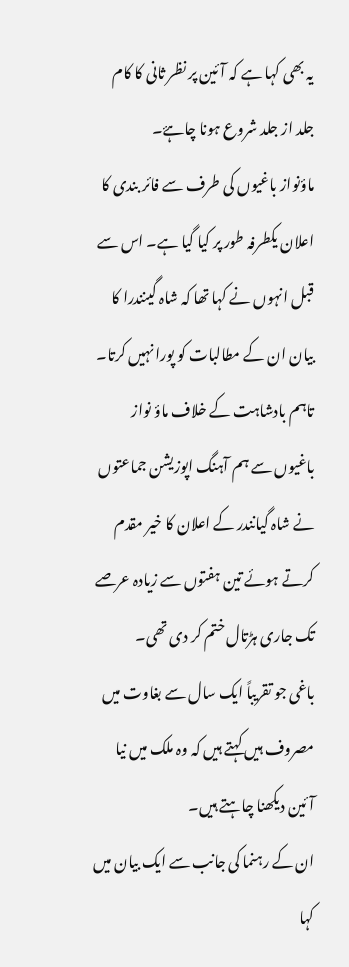یہ بھی کہا ہے کہ آئین پر نظر ثانی کا کام جلد از جلد شروع ہونا چاہۓ۔
ماؤنواز باغیوں کی طرف سے فائر بندی کا اعلان یکطرفہ طور پر کیا گیا ہے۔ اس سے قبل انہوں نے کہا تھا کہ شاہ گینندرا کا بیان ان کے مطالبات کو پورا نہیں کرتا۔
تاہم بادشاہت کے خلاف ماؤ نواز باغیوں سے ہم آہنگ اپوزیشن جماعتوں نے شاہ گیانندر کے اعلان کا خیر مقدم کرتے ہوئے تین ہفتوں سے زیادہ عرصے تک جاری ہڑتال ختم کر دی تھی۔
باغی جو تقریباً ایک سال سے بغاوت میں مصروف ہیں کہتے ہیں کہ وہ ملک میں نیا آئین دیکھنا چاہتے ہیں۔
ان کے رہنما کی جانب سے ایک بیان میں کہا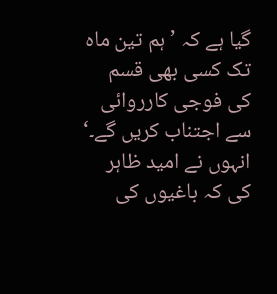گیا ہے کہ ’ہم تین ماہ تک کسی بھی قسم کی فوجی کارروائی سے اجتناب کریں گے۔‘ انہوں نے امید ظاہر کی کہ باغیوں کی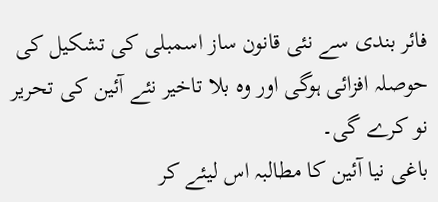فائر بندی سے نئی قانون ساز اسمبلی کی تشکیل کی حوصلہ افزائی ہوگی اور وہ بلا تاخیر نئے آئین کی تحریر نو کرے گی۔
باغی نیا آئین کا مطالبہ اس لیئے کر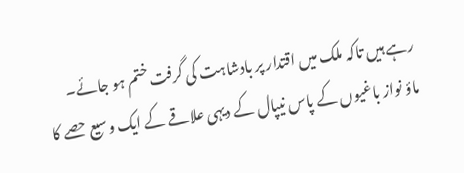رہے ہیں تاکہ ملک میں اقتدار پر بادشاہت کی گرفت ختم ہو جائے۔
ماؤ نواز باغیوں کے پاس نیپال کے دیہی علاقے کے ایک وسیع حصے کا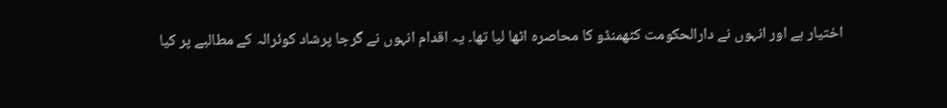اختیار ہے اور انہوں نے دارالحکومت کٹھمنڈو کا محاصرہ اٹھا لیا تھا۔ یہ اقدام انہوں نے گرجا پرشاد کوئرالہ کے مطالبے پر کیا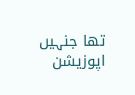تھا جنہیں اپوزیشن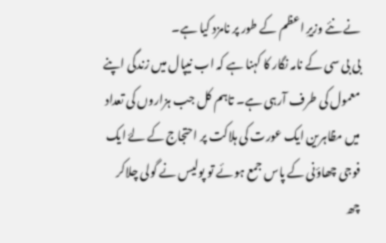نے نئے وزیرِ اعظم کے طور پر نامزد کیا ہے۔
بی بی سی کے نامہ نگار کا کہنا ہے کہ اب نیپال میں زندگی اپنے معمول کی طرف آرہی ہے۔ تاہم کل جب ہزاروں کی تعداد میں مظاہرین ایک عورت کی ہلاکت پر احتجاج کے لۓ ایک فوجی چھاؤنی کے پاس جمع ہوئے تو پولیس نے گولی چلاکر چھ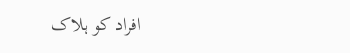افراد کو ہلاک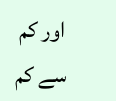اور کم سے کم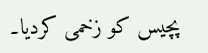پچیس کو زخمی کردیا۔